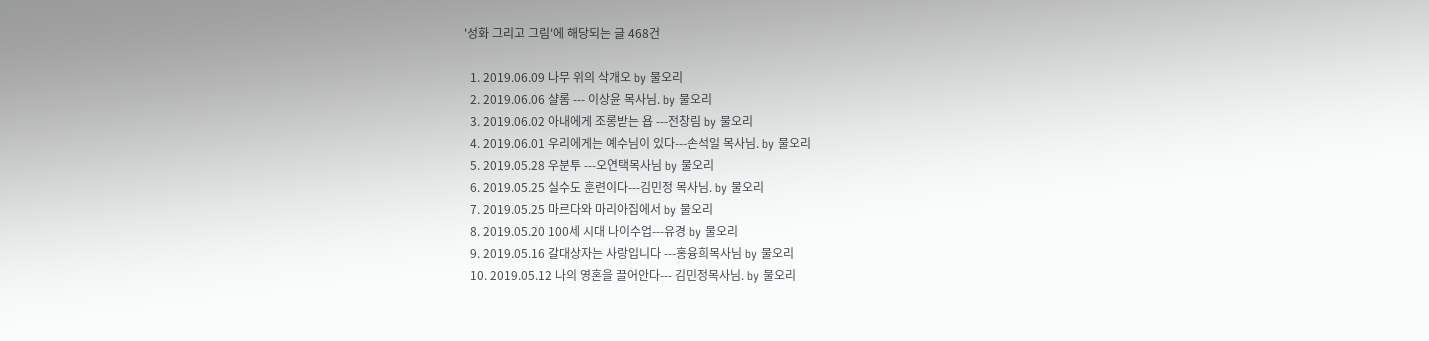'성화 그리고 그림'에 해당되는 글 468건

  1. 2019.06.09 나무 위의 삭개오 by 물오리
  2. 2019.06.06 샬롬 --- 이상윤 목사님. by 물오리
  3. 2019.06.02 아내에게 조롱받는 욥 ---전창림 by 물오리
  4. 2019.06.01 우리에게는 예수님이 있다---손석일 목사님. by 물오리
  5. 2019.05.28 우분투 ---오연택목사님 by 물오리
  6. 2019.05.25 실수도 훈련이다---김민정 목사님. by 물오리
  7. 2019.05.25 마르다와 마리아집에서 by 물오리
  8. 2019.05.20 100세 시대 나이수업---유경 by 물오리
  9. 2019.05.16 갈대상자는 사랑입니다 ---홍융희목사님 by 물오리
  10. 2019.05.12 나의 영혼을 끌어안다--- 김민정목사님. by 물오리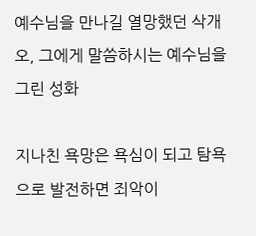예수님을 만나길 열망했던 삭개오, 그에게 말씀하시는 예수님을 그린 성화

지나친 욕망은 욕심이 되고 탐욕으로 발전하면 죄악이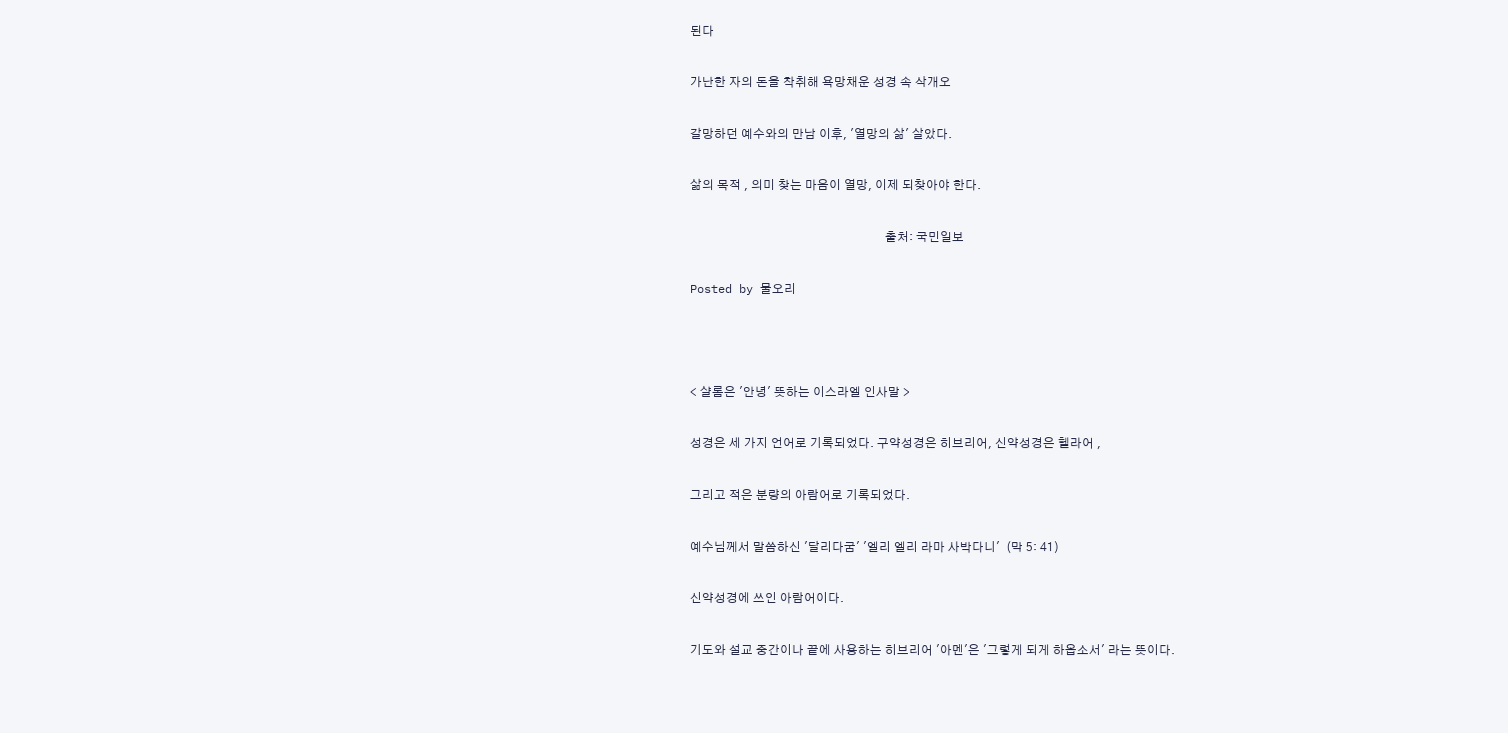된다

가난한 자의 돈을 착취해 욕망채운 성경 속 삭개오

갈망하던 예수와의 만남 이후, '열망의 삶' 살았다.

삶의 목적 , 의미 찾는 마음이 열망, 이제 되찾아야 한다.

                                                                 출처: 국민일보

Posted by 물오리



< 샬롬은 '안녕' 뜻하는 이스라엘 인사말 >

성경은 세 가지 언어로 기록되었다. 구약성경은 히브리어, 신약성경은 헬라어 ,

그리고 적은 분량의 아람어로 기록되었다.

예수님께서 말씀하신 '달리다굼' '엘리 엘리 라마 사박다니'  (막 5: 41)

신약성경에 쓰인 아람어이다.

기도와 설교 중간이나 끝에 사용하는 히브리어 '아멘'은 '그렇게 되게 하옵소서' 라는 뜻이다.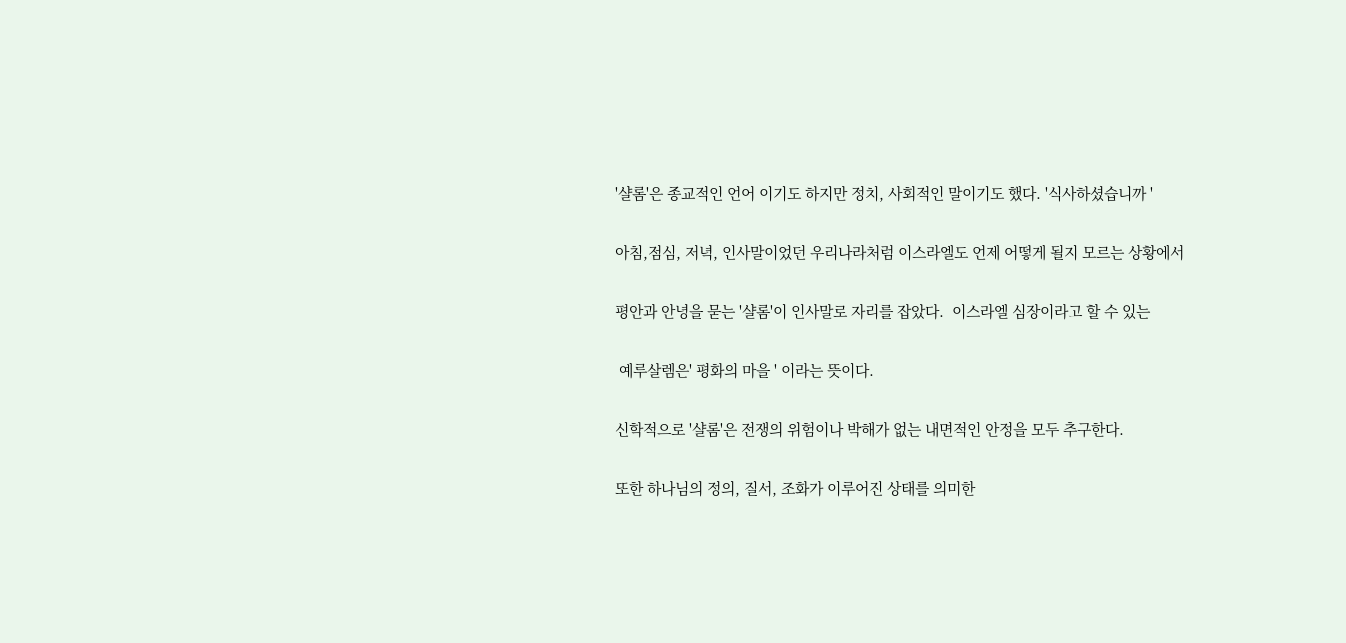'샬롬'은 종교적인 언어 이기도 하지만 정치, 사회적인 말이기도 했다. '식사하셨습니까 '

아침,점심, 저녁, 인사말이었던 우리나라처럼 이스라엘도 언제 어떻게 될지 모르는 상황에서

평안과 안녕을 묻는 '샬롬'이 인사말로 자리를 잡았다.  이스라엘 심장이라고 할 수 있는

 예루살렘은' 평화의 마을 ' 이라는 뜻이다.

신학적으로 '샬롬'은 전쟁의 위험이나 박해가 없는 내면적인 안정을 모두 추구한다.

또한 하나님의 정의, 질서, 조화가 이루어진 상태를 의미한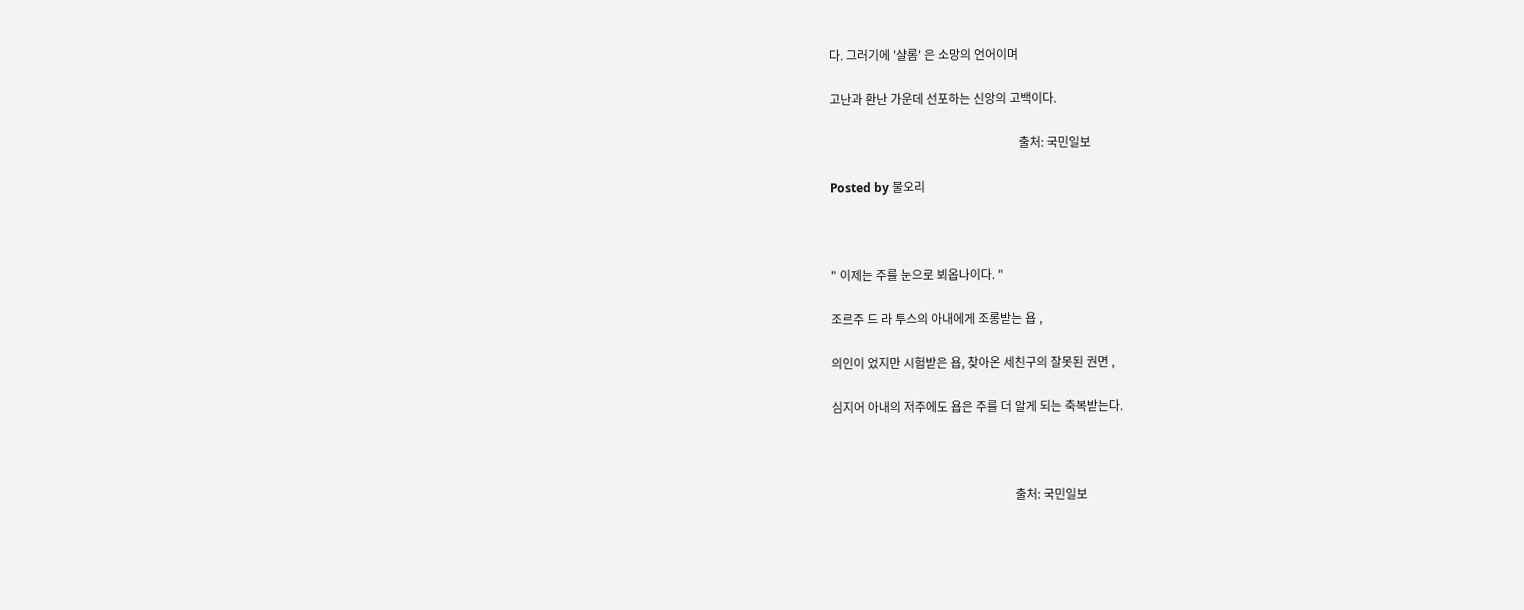다. 그러기에 '샬롬' 은 소망의 언어이며

고난과 환난 가운데 선포하는 신앙의 고백이다.

                                                               출처: 국민일보

Posted by 물오리



" 이제는 주를 눈으로 뵈옵나이다. "

조르주 드 라 투스의 아내에게 조롱받는 욥 ,

의인이 었지만 시험받은 욥, 찾아온 세친구의 잘못된 권면 ,

심지어 아내의 저주에도 욥은 주를 더 알게 되는 축복받는다.



                                                             출처: 국민일보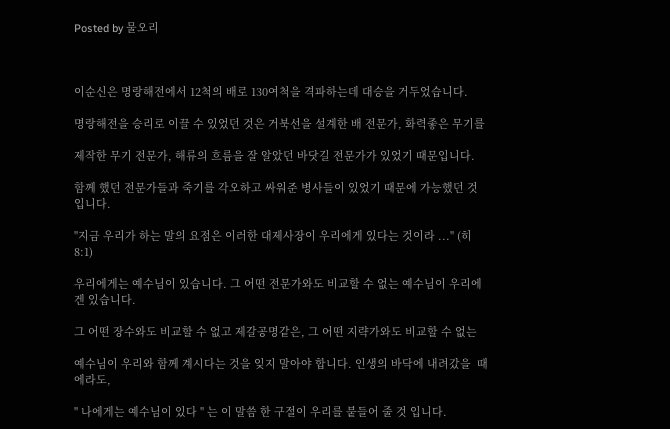Posted by 물오리



이순신은 명랑해전에서 12척의 배로 130여척을 격파하는데 대승을 거두었습니다.

명랑해전을 승리로 이끌 수 있었던 것은 거북선을 설계한 배 전문가, 화력좋은 무기를

제작한 무기 전문가, 해류의 흐름을 잘 알았던 바닷길 전문가가 있었기 때문입니다.

함께 했던 전문가들과 죽기를 각오하고 싸워준 병사들이 있었기 때문에 가능했던 것입니다.

"지금 우리가 하는 말의 요점은 이러한 대제사장이 우리에게 있다는 것이라 ..." (히8:1)

우리에게는 예수님이 있습니다. 그 어떤 전문가와도 비교할 수 없는 예수님이 우리에겐 있습니다.

그 어떤 장수와도 비교할 수 없고 제갈공명같은, 그 어떤 지략가와도 비교할 수 없는

예수님이 우리와 함께 계시다는 것을 잊지 말아야 합니다. 인생의 바닥에 내려갔을  때에라도,

" 나에게는 예수님이 있다 " 는 이 말씀 한 구절이 우리를 붙들어 줄 것 입니다.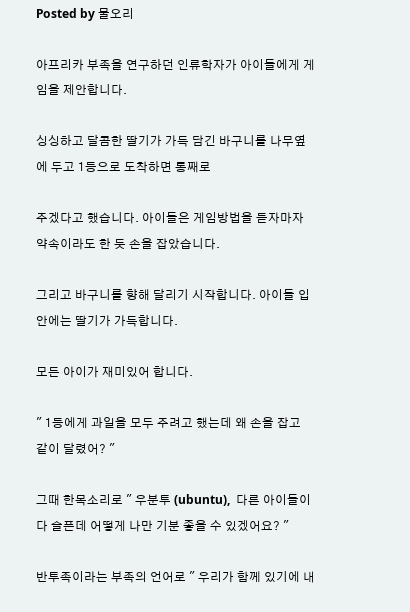Posted by 물오리

아프리카 부족을 연구하던 인류학자가 아이들에게 게임을 제안합니다.

싱싱하고 달콤한 딸기가 가득 담긴 바구니를 나무옆에 두고 1등으로 도착하면 통째로

주겠다고 했습니다. 아이들은 게임방법을 듣자마자 약속이라도 한 듯 손을 잡았습니다.

그리고 바구니를 향해 달리기 시작합니다. 아이들 입안에는 딸기가 가득합니다.

모든 아이가 재미있어 합니다.

" 1등에게 과일을 모두 주려고 했는데 왜 손을 잡고 같이 달렸어? "

그때 한목소리로 " 우분투 (ubuntu),  다른 아이들이 다 슬픈데 어떻게 나만 기분 좋을 수 있겠어요? "

반투족이라는 부족의 언어로 " 우리가 함께 있기에 내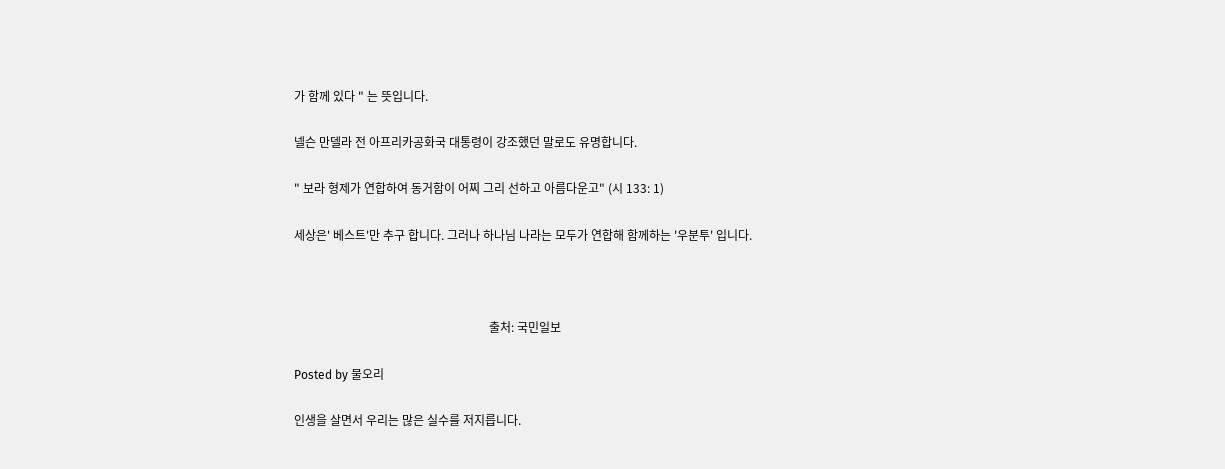가 함께 있다 " 는 뜻입니다.

넬슨 만델라 전 아프리카공화국 대통령이 강조했던 말로도 유명합니다.

" 보라 형제가 연합하여 동거함이 어찌 그리 선하고 아름다운고" (시 133: 1)

세상은' 베스트'만 추구 합니다. 그러나 하나님 나라는 모두가 연합해 함께하는 '우분투' 입니다.



                                                                 출처: 국민일보

Posted by 물오리

인생을 살면서 우리는 많은 실수를 저지릅니다.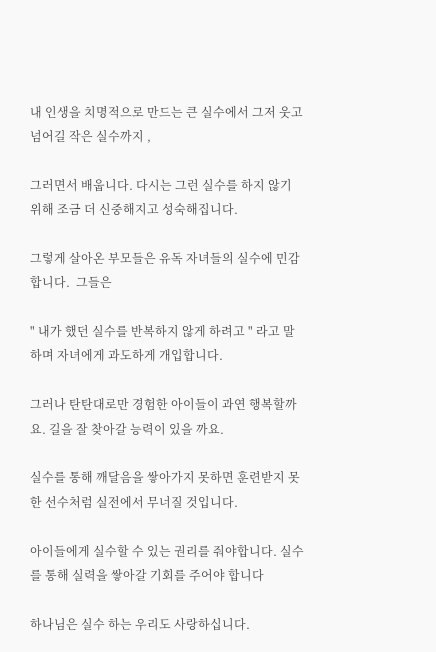내 인생을 치명적으로 만드는 큰 실수에서 그저 웃고 넘어길 작은 실수까지 ,

그러면서 배웁니다. 다시는 그런 실수를 하지 않기 위해 조금 더 신중해지고 성숙해집니다.

그렇게 살아온 부모들은 유독 자녀들의 실수에 민감합니다.  그들은

" 내가 했던 실수를 반복하지 않게 하려고 " 라고 말하며 자녀에게 과도하게 개입합니다.

그러나 탄탄대로만 경험한 아이들이 과연 행복할까요. 길을 잘 찾아갈 능력이 있을 까요.

실수를 통해 깨달음을 쌓아가지 못하면 훈련받지 못한 선수처럼 실전에서 무너질 것입니다.

아이들에게 실수할 수 있는 권리를 줘야합니다. 실수를 통해 실력을 쌓아갈 기회를 주어야 합니다

하나님은 실수 하는 우리도 사랑하십니다.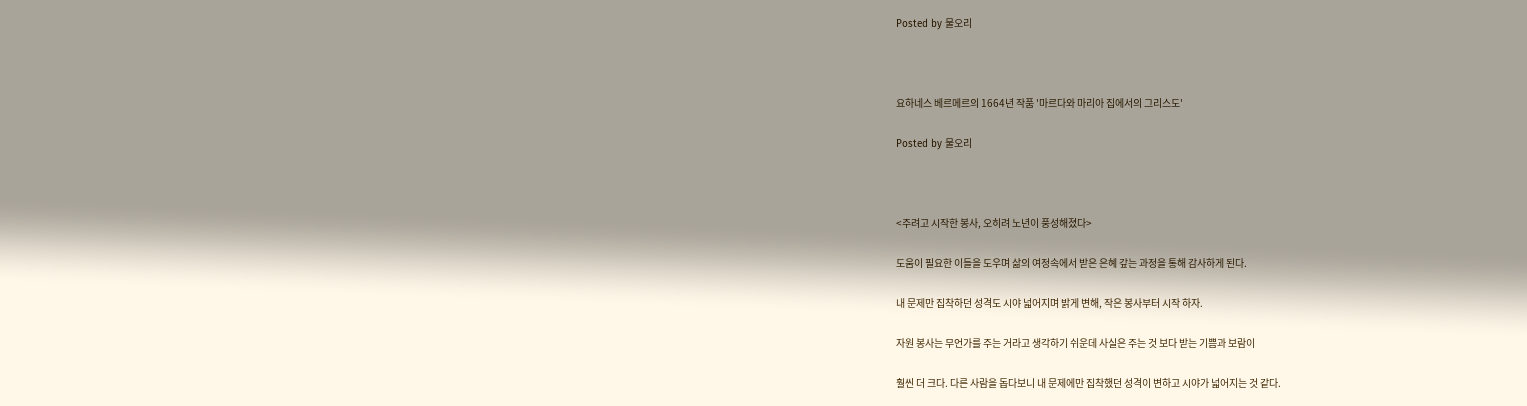Posted by 물오리



요하네스 베르메르의 1664년 작품 '마르다와 마리아 집에서의 그리스도'

Posted by 물오리



<주려고 시작한 봉사, 오히려 노년이 풍성해졌다>

도움이 필요한 이들을 도우며 삶의 여정속에서 받은 은혜 갚는 과정을 통해 감사하게 된다.

내 문제만 집착하던 성격도 시야 넓어지며 밝게 변해, 작은 봉사부터 시작 하자.

자원 봉사는 무언가를 주는 거라고 생각하기 쉬운데 사실은 주는 것 보다 받는 기쁨과 보람이

훨씬 더 크다. 다른 사람을 돕다보니 내 문제에만 집착했던 성격이 변하고 시야가 넓어지는 것 같다.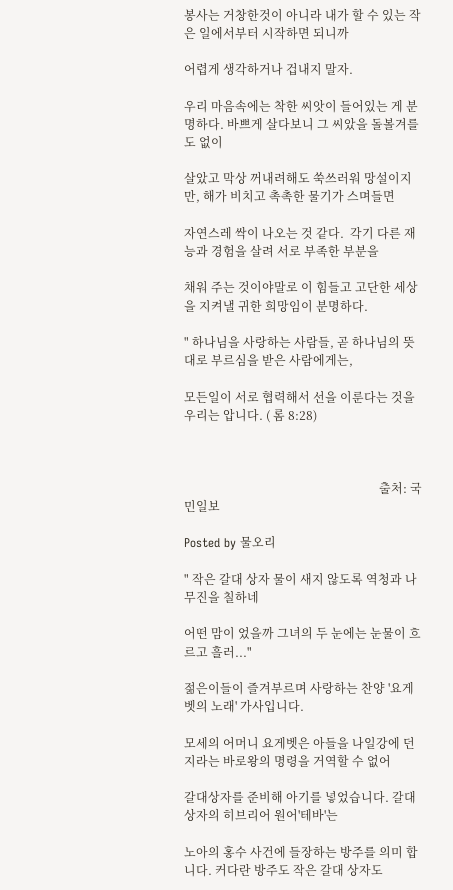봉사는 거창한것이 아니라 내가 할 수 있는 작은 일에서부터 시작하면 되니까

어렵게 생각하거나 겁내지 말자.

우리 마음속에는 착한 씨앗이 들어있는 게 분명하다. 바쁘게 살다보니 그 씨았을 돌볼겨를도 없이

살았고 막상 꺼내려해도 쑥쓰러워 망설이지만, 해가 비치고 촉촉한 물기가 스며들면

자연스레 싹이 나오는 것 같다.  각기 다른 재능과 경험을 살려 서로 부족한 부분을

채워 주는 것이야말로 이 힘들고 고단한 세상을 지켜낼 귀한 희망임이 분명하다.

" 하나님을 사랑하는 사람들, 곧 하나님의 뜻대로 부르심을 받은 사람에게는,

모든일이 서로 협력해서 선을 이룬다는 것을 우리는 압니다. ( 롬 8:28)



                                                                 출처: 국민일보

Posted by 물오리

" 작은 갈대 상자 물이 새지 않도록 역청과 나무진을 칠하네

어떤 맘이 었을까 그녀의 두 눈에는 눈물이 흐르고 흘러..."

젊은이들이 즐겨부르며 사랑하는 찬양 '요게벳의 노래' 가사입니다.

모세의 어머니 요게벳은 아들을 나일강에 던지라는 바로왕의 명령을 거역할 수 없어

갈대상자를 준비해 아기를 넣었습니다. 갈대상자의 히브리어 원어'테바'는

노아의 홍수 사건에 들장하는 방주를 의미 합니다. 커다란 방주도 작은 갈대 상자도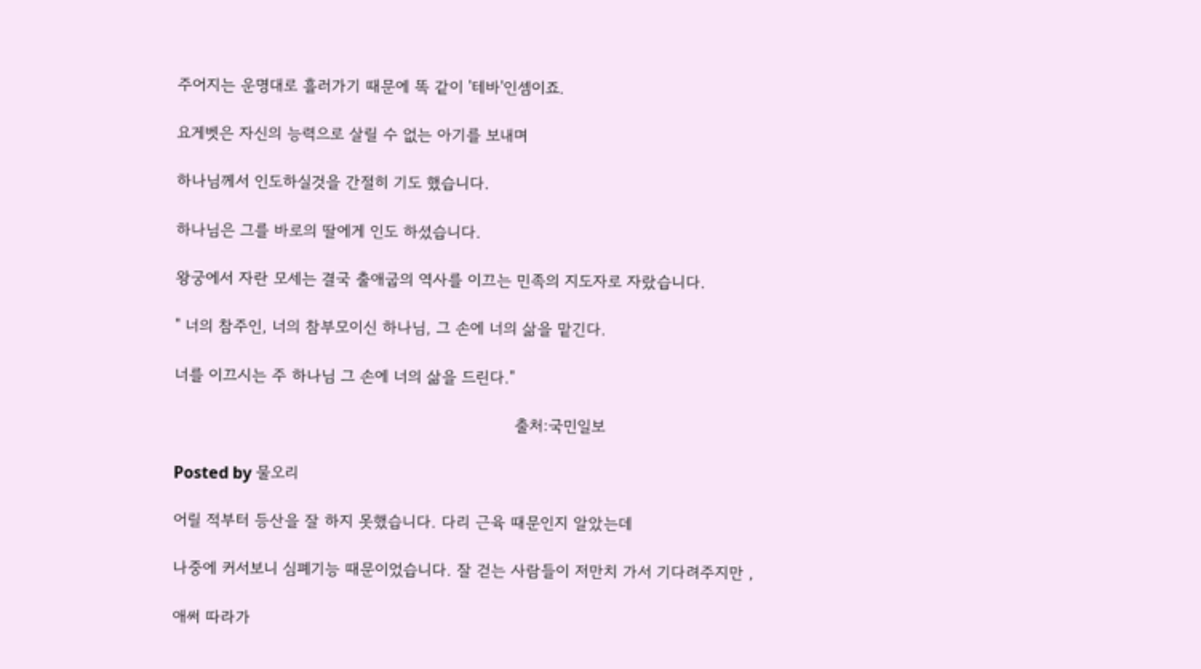주어지는 운명대로 흘러가기 때문에 똑 같이 '테바'인셈이죠.

요게벳은 자신의 능력으로 살릴 수 없는 아기를 보내며

하나님께서 인도하실것을 간절히 기도 했습니다.

하나님은 그를 바로의 딸에게 인도 하셨습니다.

왕궁에서 자란 모세는 결국 출애굽의 역사를 이끄는 민족의 지도자로 자랐습니다.

" 너의 참주인, 너의 참부모이신 하나님, 그 손에 너의 삶을 맡긴다.

너를 이끄시는 주 하나님 그 손에 너의 삶을 드린다."

                                                                    출처:국민일보

Posted by 물오리

어릴 적부터 등산을 잘 하지 못했습니다. 다리 근육 때문인지 알았는데

나중에 커서보니 심폐기능 때문이었습니다. 잘 걷는 사람들이 저만치 가서 기다려주지만 ,

애써 따라가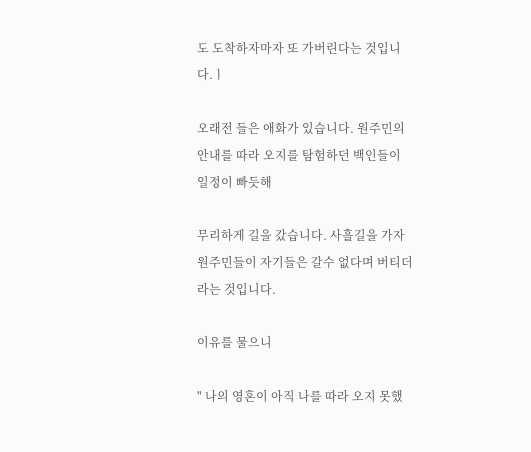도 도착하자마자 또 가버린다는 것입니다.ㅣ

오래전 들은 애화가 있습니다. 원주민의 안내를 따라 오지를 탐험하던 백인들이 일정이 빠듯해

무리하게 길을 갔습니다. 사흘길을 가자 원주민들이 자기들은 갈수 없다며 버티더라는 것입니다.

이유를 물으니

" 나의 영혼이 아직 나를 따라 오지 못했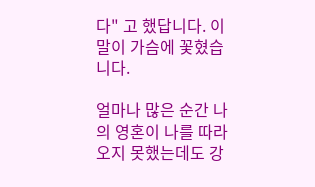다" 고 했답니다. 이 말이 가슴에 꽃혔습니다.

얼마나 많은 순간 나의 영혼이 나를 따라 오지 못했는데도 강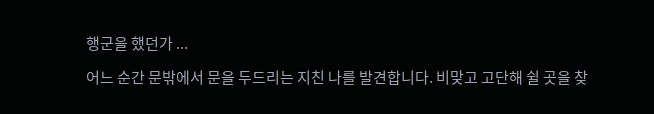행군을 했던가 ...

어느 순간 문밖에서 문을 두드리는 지친 나를 발견합니다. 비맞고 고단해 쉴 곳을 찾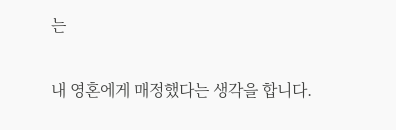는

내 영혼에게 매정했다는 생각을 합니다.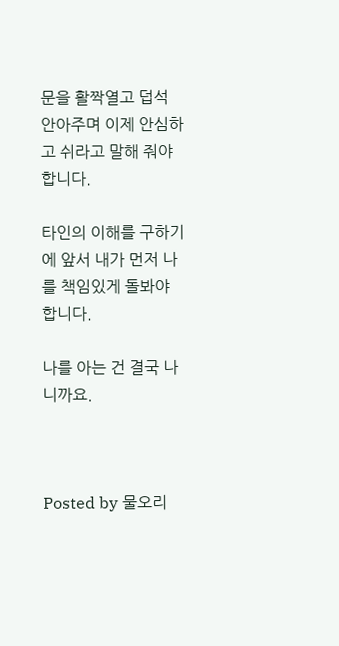문을 활짝열고 덥석 안아주며 이제 안심하고 쉬라고 말해 줘야합니다.

타인의 이해를 구하기에 앞서 내가 먼저 나를 책임있게 돌봐야 합니다.

나를 아는 건 결국 나니까요.



Posted by 물오리